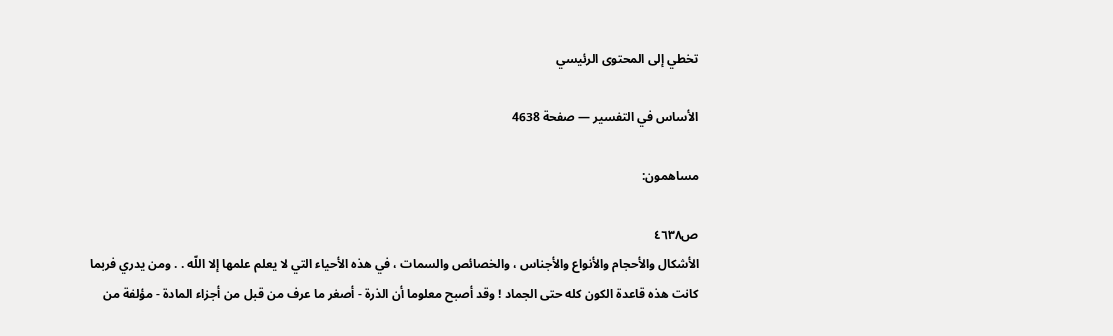تخطي إلى المحتوى الرئيسي

الأساس في التفسير — صفحة 4638

مساهمون:

ص٤٦٣٨
الأشكال والأحجام والأنواع والأجناس ، والخصائص والسمات ، في هذه الأحياء التي لا يعلم علمها إلا اللّه . . ومن يدري فربما كانت هذه قاعدة الكون كله حتى الجماد ! وقد أصبح معلوما أن الذرة - أصغر ما عرف من قبل من أجزاء المادة - مؤلفة من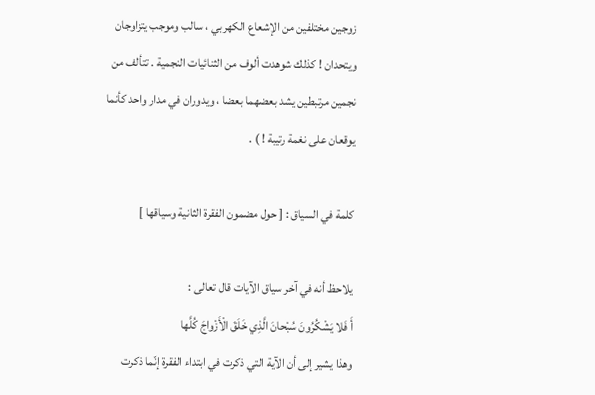زوجين مختلفين من الإشعاع الكهربي ، سالب وموجب يتزاوجان ويتحدان ! كذلك شوهدت ألوف من الثنائيات النجمية . تتألف من نجمين مرتبطين يشد بعضهما بعضا ، ويدوران في مدار واحد كأنما يوقعان على نغمة رتيبة ! ) .

كلمة في السياق : [ حول مضمون الفقرة الثانية وسياقها ]

يلاحظ أنه في آخر سياق الآيات قال تعالى :
أَ فَلا يَشْكُرُونَ سُبْحانَ الَّذِي خَلَقَ الْأَزْواجَ كُلَّها
وهذا يشير إلى أن الآية التي ذكرت في ابتداء الفقرة إنّما ذكرت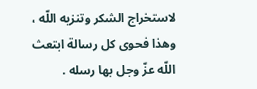لاستخراج الشكر وتنزيه اللّه ، وهذا فحوى كل رسالة ابتعث اللّه عزّ وجل بها رسله .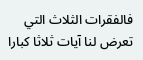فالفقرات الثلاث التي تعرض لنا آيات ثلاثا كبارا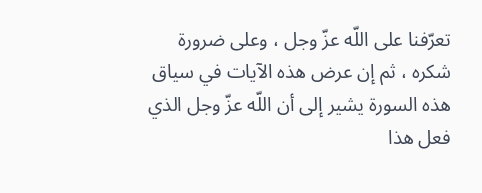تعرّفنا على اللّه عزّ وجل ، وعلى ضرورة شكره ، ثم إن عرض هذه الآيات في سياق هذه السورة يشير إلى أن اللّه عزّ وجل الذي فعل هذا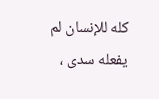كله للإنسان لم يفعله سدى ،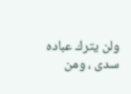ولن يترك عباده سدى ، ومن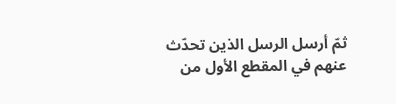ثمّ أرسل الرسل الذين تحدّث عنهم في المقطع الأول من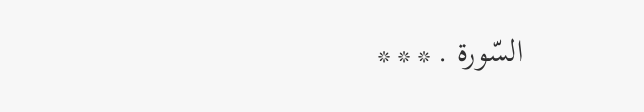السّورة . * * *